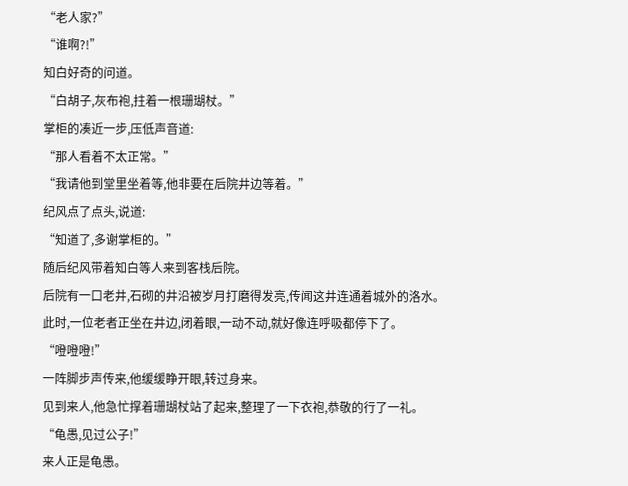“老人家?”
“谁啊?!”
知白好奇的问道。
“白胡子,灰布袍,拄着一根珊瑚杖。”
掌柜的凑近一步,压低声音道:
“那人看着不太正常。”
“我请他到堂里坐着等,他非要在后院井边等着。”
纪风点了点头,说道:
“知道了,多谢掌柜的。”
随后纪风带着知白等人来到客栈后院。
后院有一口老井,石砌的井沿被岁月打磨得发亮,传闻这井连通着城外的洛水。
此时,一位老者正坐在井边,闭着眼,一动不动,就好像连呼吸都停下了。
“噔噔噔!”
一阵脚步声传来,他缓缓睁开眼,转过身来。
见到来人,他急忙撑着珊瑚杖站了起来,整理了一下衣袍,恭敬的行了一礼。
“龟愚,见过公子!”
来人正是龟愚。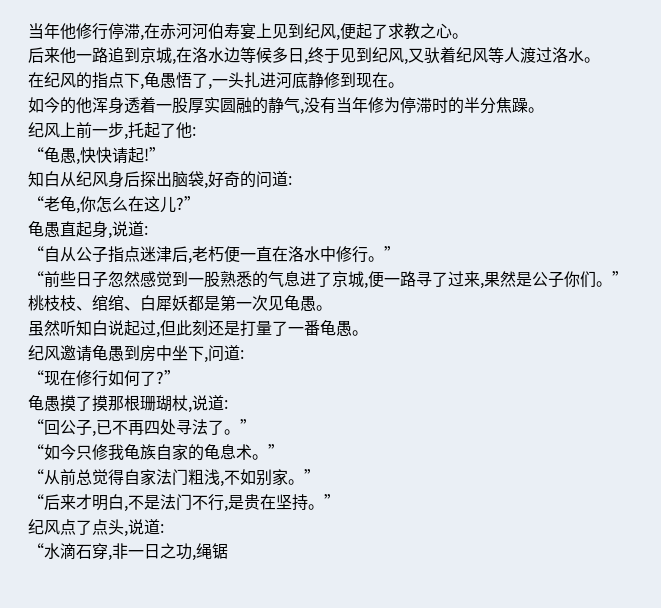当年他修行停滞,在赤河河伯寿宴上见到纪风,便起了求教之心。
后来他一路追到京城,在洛水边等候多日,终于见到纪风,又驮着纪风等人渡过洛水。
在纪风的指点下,龟愚悟了,一头扎进河底静修到现在。
如今的他浑身透着一股厚实圆融的静气,没有当年修为停滞时的半分焦躁。
纪风上前一步,托起了他:
“龟愚,快快请起!”
知白从纪风身后探出脑袋,好奇的问道:
“老龟,你怎么在这儿?”
龟愚直起身,说道:
“自从公子指点迷津后,老朽便一直在洛水中修行。”
“前些日子忽然感觉到一股熟悉的气息进了京城,便一路寻了过来,果然是公子你们。”
桃枝枝、绾绾、白犀妖都是第一次见龟愚。
虽然听知白说起过,但此刻还是打量了一番龟愚。
纪风邀请龟愚到房中坐下,问道:
“现在修行如何了?”
龟愚摸了摸那根珊瑚杖,说道:
“回公子,已不再四处寻法了。”
“如今只修我龟族自家的龟息术。”
“从前总觉得自家法门粗浅,不如别家。”
“后来才明白,不是法门不行,是贵在坚持。”
纪风点了点头,说道:
“水滴石穿,非一日之功,绳锯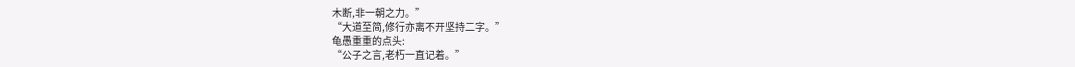木断,非一朝之力。”
“大道至简,修行亦离不开坚持二字。”
龟愚重重的点头:
“公子之言,老朽一直记着。”